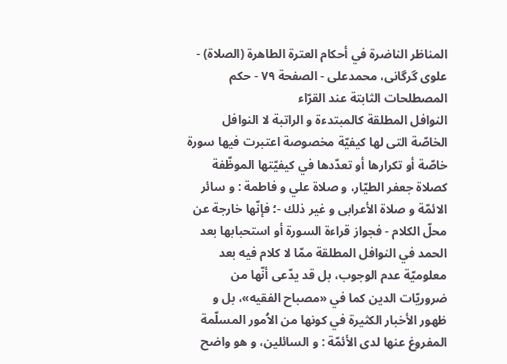المناظر الناضرة في أحکام العترة الطاهرة (الصلاة) - علوی گرگانی، محمدعلی - الصفحة ٧٩ - حكم المصطلحات الثابتة عند القرّاء
النوافل المطلقة كالمبتدءة و الراتبة لا النوافل الخاصّة التى لها كيفيّة مخصوصة اعتبرت فيها سورة خاصّة أو تكرارها أو تعدّدها في كيفيّتها الموظّفة كصلاة جعفر الطيّار، و صلاة علي و فاطمة : و سائر الائمّة و صلاة الأعرابى و غير ذلك -؛ فإنّها خارجة عن محلّ الكلام - فجواز قراءة السورة أو استحبابها بعد الحمد في النوافل المطلقة ممّا لا كلام فيه بعد معلوميّة عدم الوجوب، بل قد يدّعى أنّها من ضروريّات الدين كما في «مصباح الفقيه»، بل و ظهور الأخبار الكثيرة في كونها من الاُمور المسلّمة المفروغ عنها لدى الأئمّة : و السائلين، و هو واضح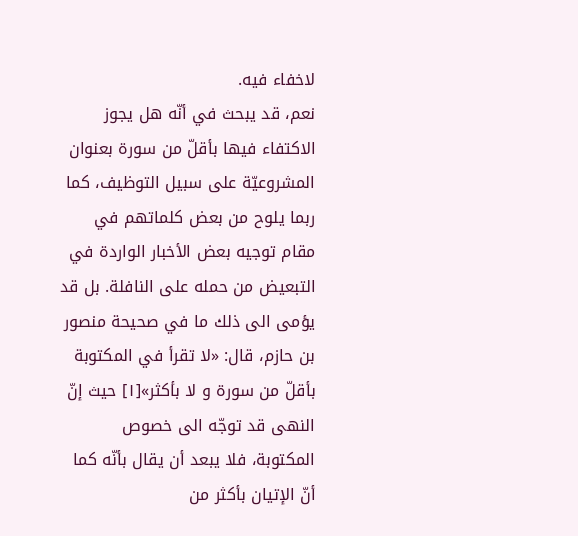لاخفاء فيه.
نعم، قد يبحث في أنّه هل يجوز الاكتفاء فيها بأقلّ من سورة بعنوان المشروعيّة على سبيل التوظيف، كما ربما يلوح من بعض كلماتهم في مقام توجيه بعض الأخبار الواردة في التبعيض من حمله على النافلة. بل قد يؤمى الى ذلك ما في صحيحة منصور بن حازم، قال: «لا تقرأ في المكتوبة بأقلّ من سورة و لا بأكثر»[١] حيث إنّ النهى قد توجّه الى خصوص المكتوبة، فلا يبعد أن يقال بأنّه كما أنّ الإتيان بأكثر من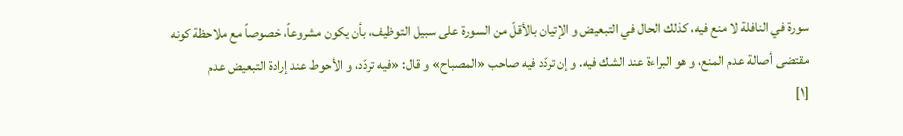سورة في النافلة لا منع فيه، كذلك الحال في التبعيض و الإتيان بالأقلّ من السورة على سبيل التوظيف، بأن يكون مشروعاً، خصوصاً مع ملاحظة كونه مقتضى أصالة عدم المنع، و هو البراءة عند الشك فيه. و إن تردّد فيه صاحب «المصباح» و قال: «فيه تردّد، و الأحوط عند إرادة التبعيض عدم
[١]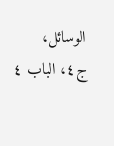الوسائل، ج٤، الباب ٤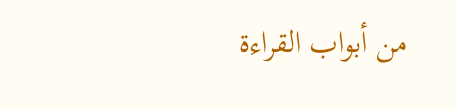من أبواب القراءة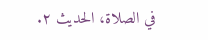في الصلاة، الحديث ٢.